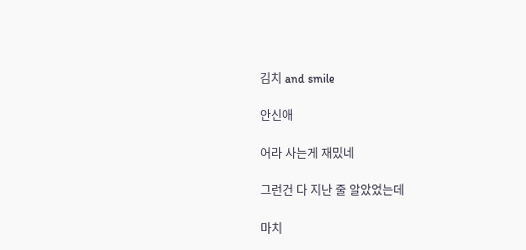김치 and smile

안신애

어라 사는게 재밌네

그런건 다 지난 줄 알았었는데

마치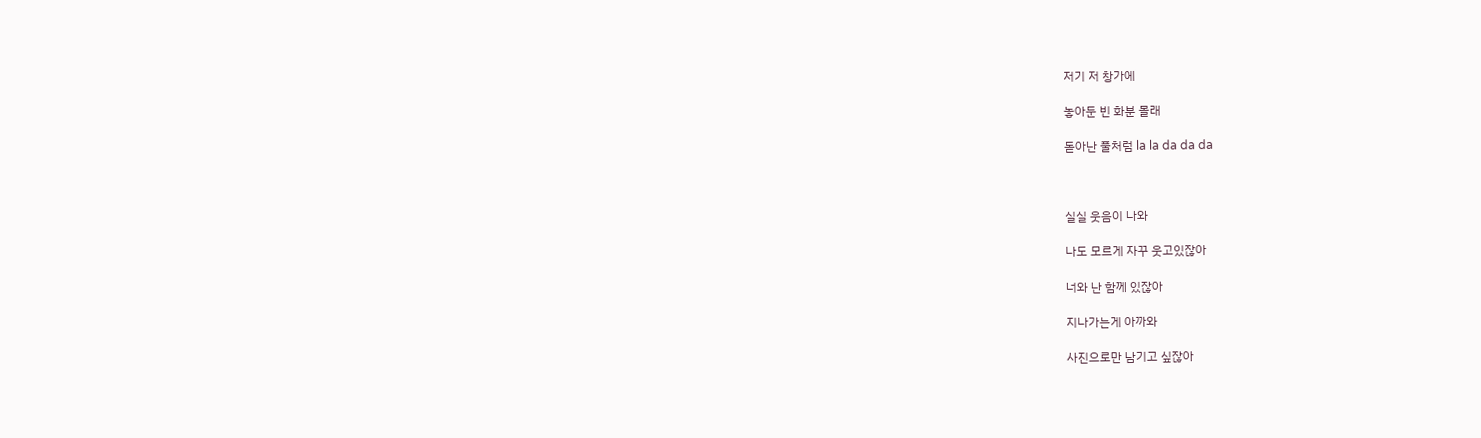저기 저 창가에

놓아둔 빈 화분 몰래

돋아난 풀처럼 la la da da da



실실 웃음이 나와

나도 모르게 자꾸 웃고있잖아

너와 난 함께 있잖아

지나가는게 아까와

사진으로만 남기고 싶잖아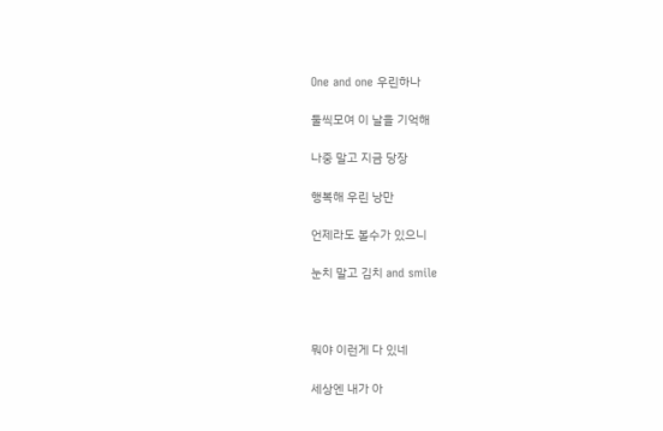One and one 우린하나

둘씩모여 이 날을 기억해

나중 말고 지금 당장

행복해 우린 낭만

언제라도 볼수가 있으니

눈치 말고 김치 and smile



뭐야 이런게 다 있네

세상엔 내가 아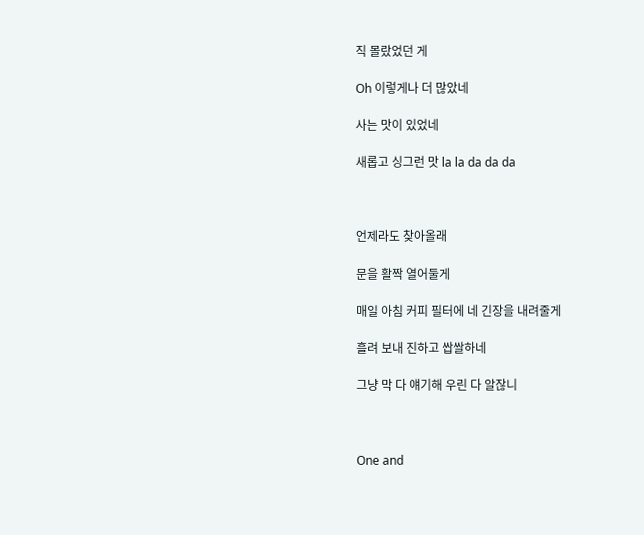직 몰랐었던 게

Oh 이렇게나 더 많았네

사는 맛이 있었네

새롭고 싱그런 맛 la la da da da



언제라도 찾아올래

문을 활짝 열어둘게

매일 아침 커피 필터에 네 긴장을 내려줄게

흘려 보내 진하고 쌉쌀하네

그냥 막 다 얘기해 우린 다 알잖니



One and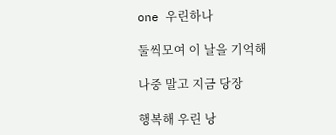one 우린하나

둘씩모여 이 날을 기억해

나중 말고 지금 당장

행복해 우린 낭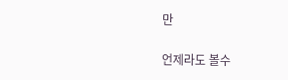만

언제라도 볼수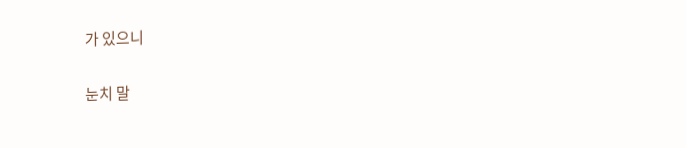가 있으니

눈치 말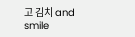고 김치 and smile